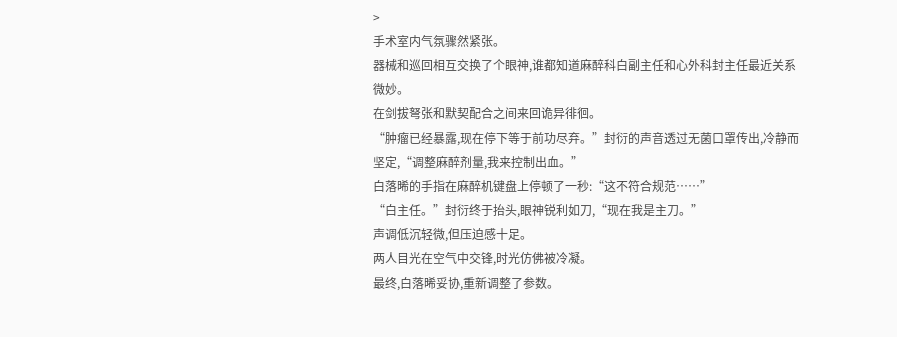>
手术室内气氛骤然紧张。
器械和巡回相互交换了个眼神,谁都知道麻醉科白副主任和心外科封主任最近关系微妙。
在剑拔弩张和默契配合之间来回诡异徘徊。
“肿瘤已经暴露,现在停下等于前功尽弃。”封衍的声音透过无菌口罩传出,冷静而坚定,“调整麻醉剂量,我来控制出血。”
白落晞的手指在麻醉机键盘上停顿了一秒:“这不符合规范……”
“白主任。”封衍终于抬头,眼神锐利如刀,“现在我是主刀。”
声调低沉轻微,但压迫感十足。
两人目光在空气中交锋,时光仿佛被冷凝。
最终,白落晞妥协,重新调整了参数。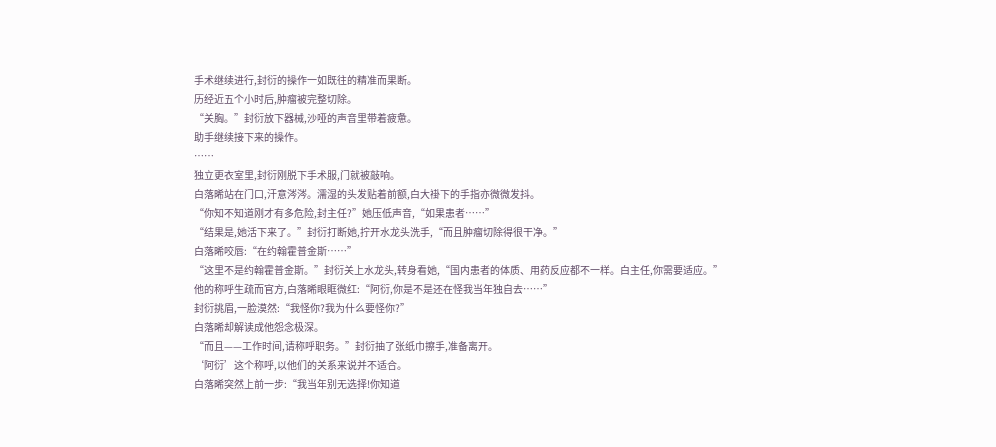手术继续进行,封衍的操作一如既往的精准而果断。
历经近五个小时后,肿瘤被完整切除。
“关胸。”封衍放下器械,沙哑的声音里带着疲惫。
助手继续接下来的操作。
……
独立更衣室里,封衍刚脱下手术服,门就被敲响。
白落晞站在门口,汗意涔涔。濡湿的头发贴着前额,白大褂下的手指亦微微发抖。
“你知不知道刚才有多危险,封主任?”她压低声音,“如果患者……”
“结果是,她活下来了。”封衍打断她,拧开水龙头洗手,“而且肿瘤切除得很干净。”
白落晞咬唇:“在约翰霍普金斯……”
“这里不是约翰霍普金斯。”封衍关上水龙头,转身看她,“国内患者的体质、用药反应都不一样。白主任,你需要适应。”
他的称呼生疏而官方,白落晞眼眶微红:“阿衍,你是不是还在怪我当年独自去……”
封衍挑眉,一脸漠然:“我怪你?我为什么要怪你?”
白落晞却解读成他怨念极深。
“而且——工作时间,请称呼职务。”封衍抽了张纸巾擦手,准备离开。
‘阿衍’这个称呼,以他们的关系来说并不适合。
白落晞突然上前一步:“我当年别无选择!你知道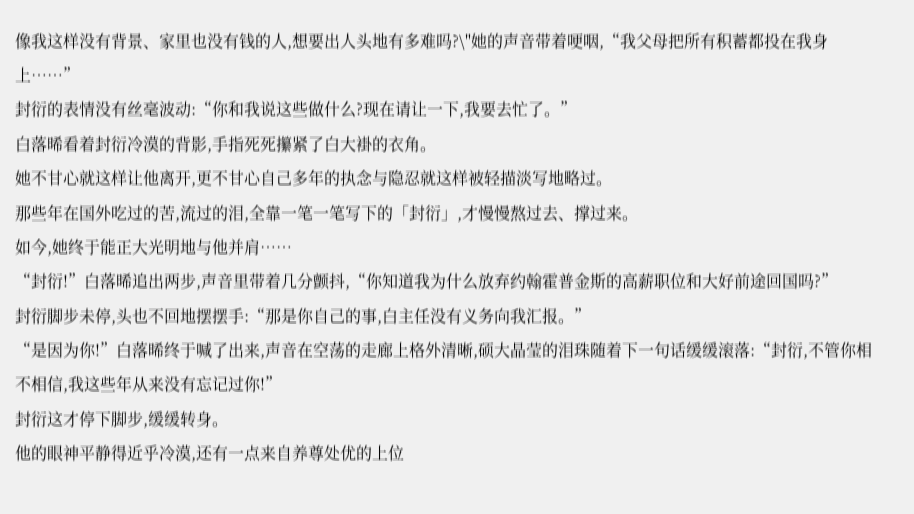像我这样没有背景、家里也没有钱的人,想要出人头地有多难吗?\"她的声音带着哽咽,“我父母把所有积蓄都投在我身上……”
封衍的表情没有丝毫波动:“你和我说这些做什么?现在请让一下,我要去忙了。”
白落晞看着封衍冷漠的背影,手指死死攥紧了白大褂的衣角。
她不甘心就这样让他离开,更不甘心自己多年的执念与隐忍就这样被轻描淡写地略过。
那些年在国外吃过的苦,流过的泪,全靠一笔一笔写下的「封衍」,才慢慢熬过去、撑过来。
如今,她终于能正大光明地与他并肩……
“封衍!”白落晞追出两步,声音里带着几分颤抖,“你知道我为什么放弃约翰霍普金斯的高薪职位和大好前途回国吗?”
封衍脚步未停,头也不回地摆摆手:“那是你自己的事,白主任没有义务向我汇报。”
“是因为你!”白落晞终于喊了出来,声音在空荡的走廊上格外清晰,硕大晶莹的泪珠随着下一句话缓缓滚落:“封衍,不管你相不相信,我这些年从来没有忘记过你!”
封衍这才停下脚步,缓缓转身。
他的眼神平静得近乎冷漠,还有一点来自养尊处优的上位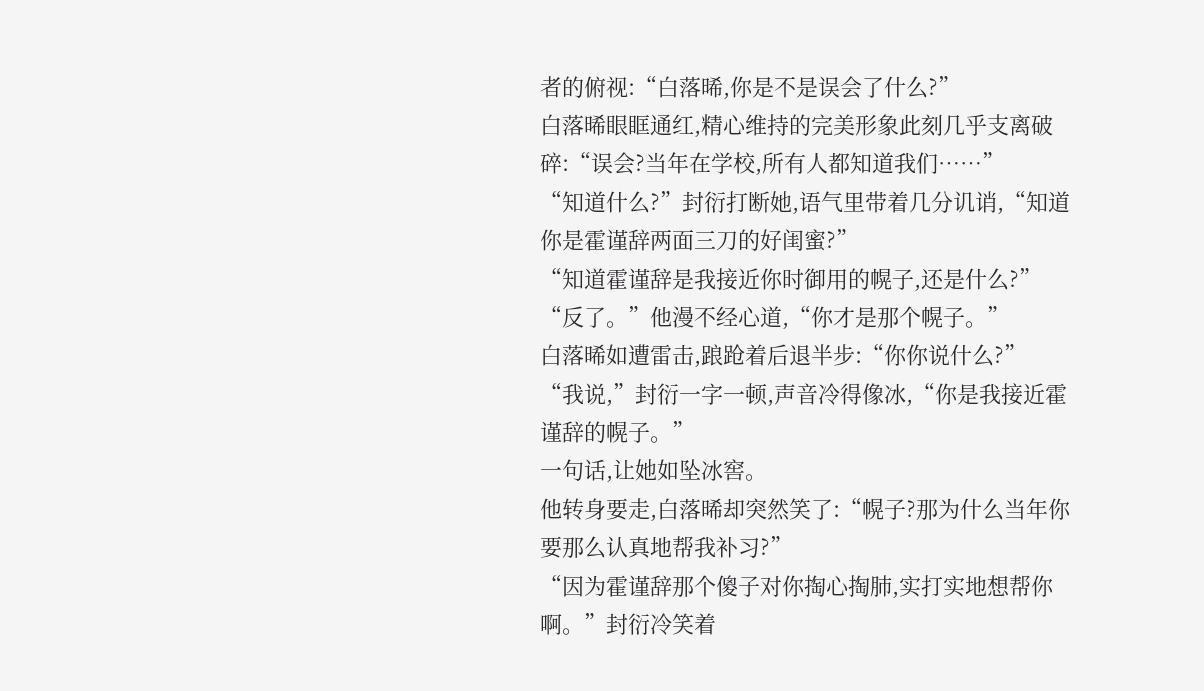者的俯视:“白落晞,你是不是误会了什么?”
白落晞眼眶通红,精心维持的完美形象此刻几乎支离破碎:“误会?当年在学校,所有人都知道我们……”
“知道什么?”封衍打断她,语气里带着几分讥诮,“知道你是霍谨辞两面三刀的好闺蜜?”
“知道霍谨辞是我接近你时御用的幌子,还是什么?”
“反了。”他漫不经心道,“你才是那个幌子。”
白落晞如遭雷击,踉跄着后退半步:“你你说什么?”
“我说,”封衍一字一顿,声音冷得像冰,“你是我接近霍谨辞的幌子。”
一句话,让她如坠冰窖。
他转身要走,白落晞却突然笑了:“幌子?那为什么当年你要那么认真地帮我补习?”
“因为霍谨辞那个傻子对你掏心掏肺,实打实地想帮你啊。”封衍冷笑着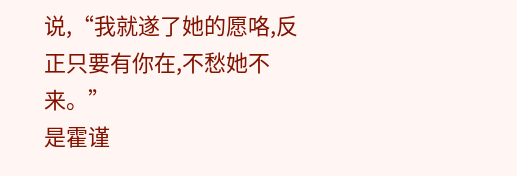说,“我就遂了她的愿咯,反正只要有你在,不愁她不来。”
是霍谨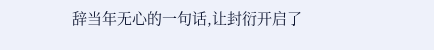辞当年无心的一句话,让封衍开启了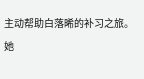主动帮助白落晞的补习之旅。
她